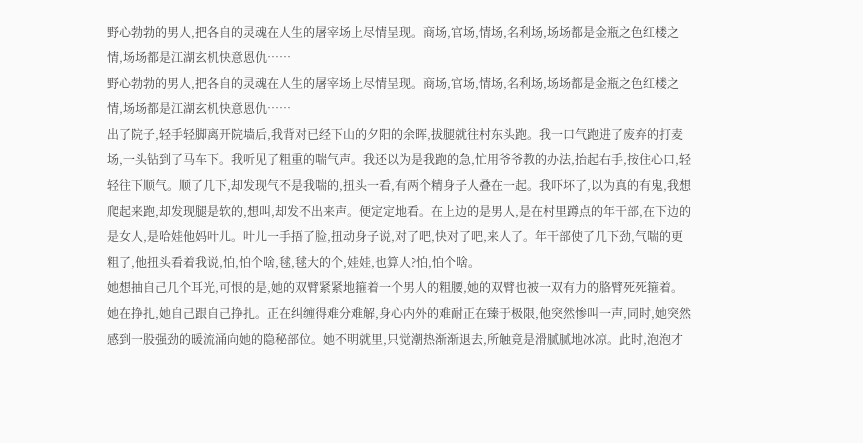野心勃勃的男人,把各自的灵魂在人生的屠宰场上尽情呈现。商场,官场,情场,名利场,场场都是金瓶之色红楼之情,场场都是江湖玄机快意恩仇……
野心勃勃的男人,把各自的灵魂在人生的屠宰场上尽情呈现。商场,官场,情场,名利场,场场都是金瓶之色红楼之情,场场都是江湖玄机快意恩仇……
出了院子,轻手轻脚离开院墙后,我背对已经下山的夕阳的余晖,拔腿就往村东头跑。我一口气跑进了废弃的打麦场,一头钻到了马车下。我听见了粗重的喘气声。我还以为是我跑的急,忙用爷爷教的办法,抬起右手,按住心口,轻轻往下顺气。顺了几下,却发现气不是我喘的,扭头一看,有两个精身子人叠在一起。我吓坏了,以为真的有鬼,我想爬起来跑,却发现腿是软的,想叫,却发不出来声。便定定地看。在上边的是男人,是在村里蹲点的年干部,在下边的是女人,是哈娃他妈叶儿。叶儿一手捂了脸,扭动身子说,对了吧,快对了吧,来人了。年干部使了几下劲,气喘的更粗了,他扭头看着我说,怕,怕个啥,毬,毬大的个,娃娃,也算人?怕,怕个啥。
她想抽自己几个耳光,可恨的是,她的双臂紧紧地箍着一个男人的粗腰,她的双臂也被一双有力的胳臂死死箍着。她在挣扎,她自己跟自己挣扎。正在纠缠得难分难解,身心内外的难耐正在臻于极限,他突然惨叫一声,同时,她突然感到一股强劲的暖流涌向她的隐秘部位。她不明就里,只觉潮热渐渐退去,所触竟是滑腻腻地冰凉。此时,泡泡才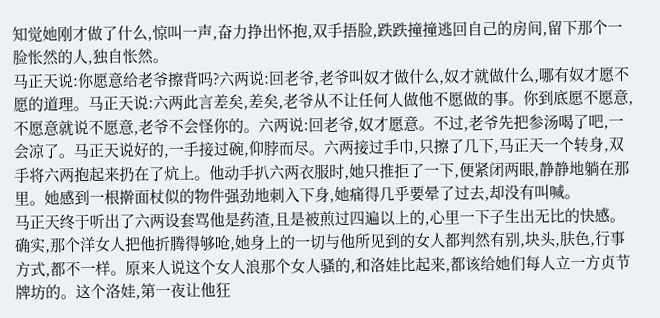知觉她刚才做了什么,惊叫一声,奋力挣出怀抱,双手捂脸,跌跌撞撞逃回自己的房间,留下那个一脸怅然的人,独自怅然。
马正天说:你愿意给老爷擦背吗?六两说:回老爷,老爷叫奴才做什么,奴才就做什么,哪有奴才愿不愿的道理。马正天说:六两此言差矣,差矣,老爷从不让任何人做他不愿做的事。你到底愿不愿意,不愿意就说不愿意,老爷不会怪你的。六两说:回老爷,奴才愿意。不过,老爷先把参汤喝了吧,一会凉了。马正天说好的,一手接过碗,仰脖而尽。六两接过手巾,只擦了几下,马正天一个转身,双手将六两抱起来扔在了炕上。他动手扒六两衣服时,她只推拒了一下,便紧闭两眼,静静地躺在那里。她感到一根擀面杖似的物件强劲地刺入下身,她痛得几乎要晕了过去,却没有叫喊。
马正天终于听出了六两设套骂他是药渣,且是被煎过四遍以上的,心里一下子生出无比的快感。确实,那个洋女人把他折腾得够呛,她身上的一切与他所见到的女人都判然有别,块头,肤色,行事方式,都不一样。原来人说这个女人浪那个女人骚的,和洛娃比起来,都该给她们每人立一方贞节牌坊的。这个洛娃,第一夜让他狂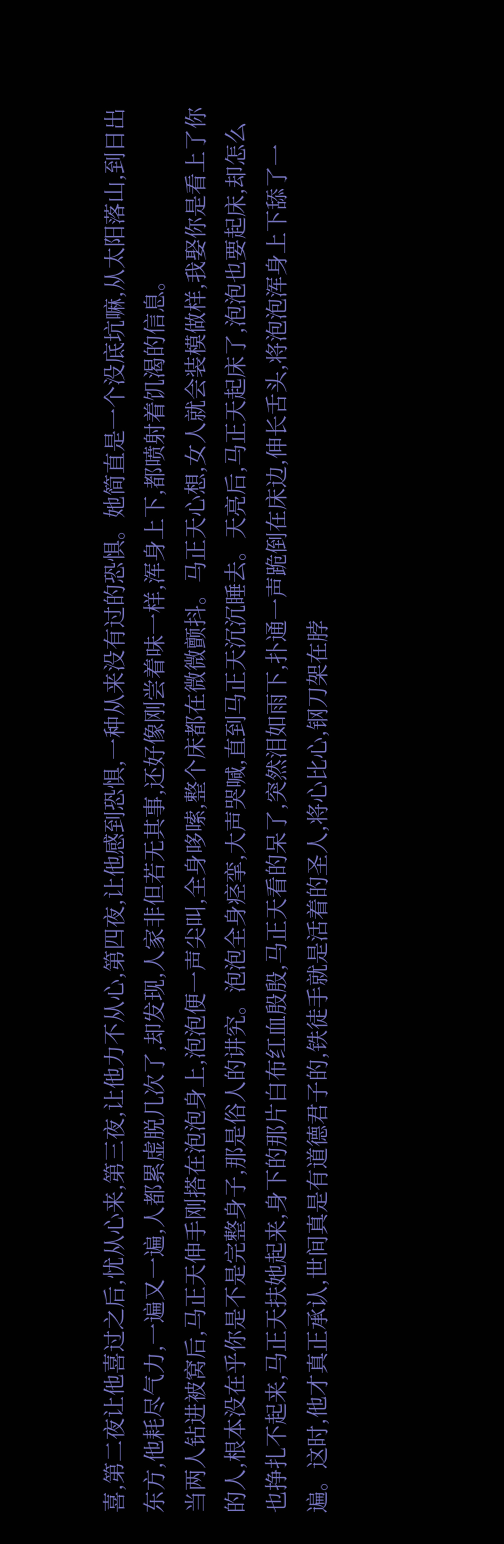喜,第二夜让他喜过之后,忧从心来,第三夜,让他力不从心,第四夜,让他感到恐惧,一种从来没有过的恐惧。她简直是一个没底坑嘛,从太阳落山,到日出东方,他耗尽气力,一遍又一遍,人都累虚脱几次了,却发现,人家非但若无其事,还好像刚尝着味一样,浑身上下,都喷射着饥渴的信息。
当两人钻进被窝后,马正天伸手刚搭在泡泡身上,泡泡便一声尖叫,全身哆嗦,整个床都在微微颤抖。马正天心想,女人就会装模做样,我娶你是看上了你的人,根本没在乎你是不是完整身子,那是俗人的讲究。泡泡全身痉挛,大声哭喊,直到马正天沉沉睡去。天亮后,马正天起床了,泡泡也要起床,却怎么也挣扎不起来,马正天扶她起来,身下的那片白布红血殷殷,马正天看的呆了,突然泪如雨下,扑通一声跪倒在床边,伸长舌头,将泡泡浑身上下舔了一遍。这时,他才真正承认,世间真是有道德君子的,铁徒手就是活着的圣人,将心比心,钢刀架在脖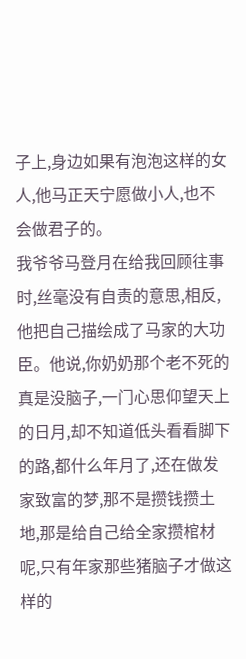子上,身边如果有泡泡这样的女人,他马正天宁愿做小人,也不会做君子的。
我爷爷马登月在给我回顾往事时,丝毫没有自责的意思,相反,他把自己描绘成了马家的大功臣。他说,你奶奶那个老不死的真是没脑子,一门心思仰望天上的日月,却不知道低头看看脚下的路,都什么年月了,还在做发家致富的梦,那不是攒钱攒土地,那是给自己给全家攒棺材呢,只有年家那些猪脑子才做这样的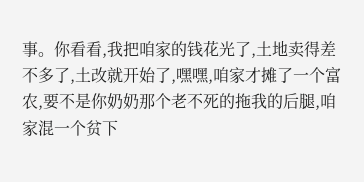事。你看看,我把咱家的钱花光了,土地卖得差不多了,土改就开始了,嘿嘿,咱家才摊了一个富农,要不是你奶奶那个老不死的拖我的后腿,咱家混一个贫下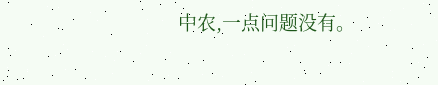中农,一点问题没有。